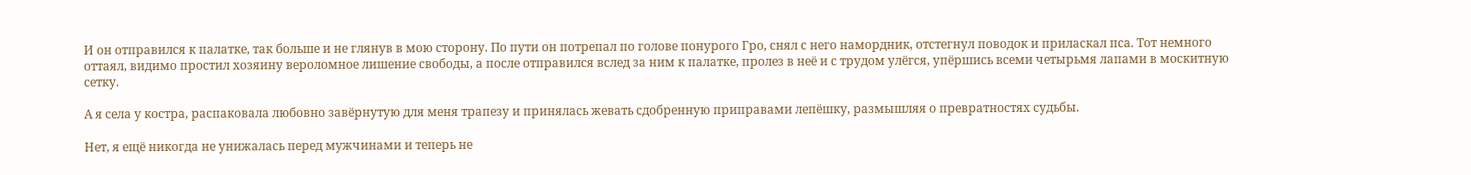И он отправился к палатке, так больше и не глянув в мою сторону. По пути он потрепал по голове понурого Гро, снял с него намордник, отстегнул поводок и приласкал пса. Тот немного оттаял, видимо простил хозяину вероломное лишение свободы, а после отправился вслед за ним к палатке, пролез в неё и с трудом улёгся, упёршись всеми четырьмя лапами в москитную сетку.

А я села у костра, распаковала любовно завёрнутую для меня трапезу и принялась жевать сдобренную приправами лепёшку, размышляя о превратностях судьбы.

Нет, я ещё никогда не унижалась перед мужчинами и теперь не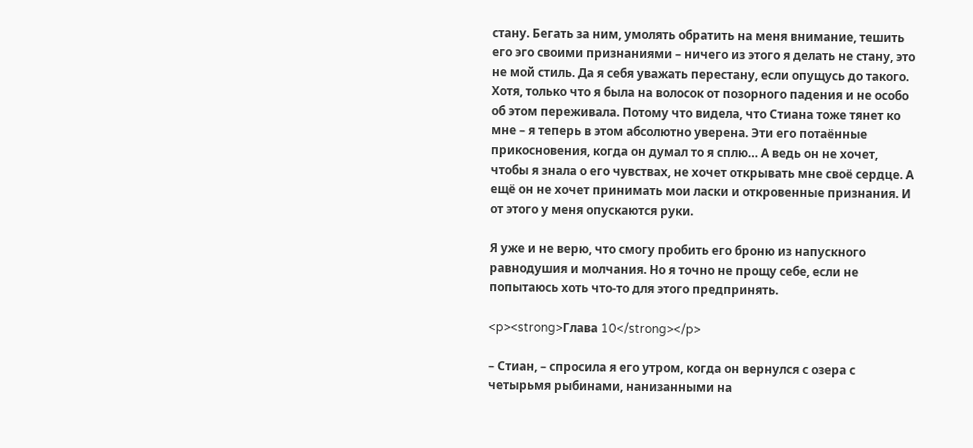стану. Бегать за ним, умолять обратить на меня внимание, тешить его эго своими признаниями – ничего из этого я делать не стану, это не мой стиль. Да я себя уважать перестану, если опущусь до такого. Хотя, только что я была на волосок от позорного падения и не особо об этом переживала. Потому что видела, что Стиана тоже тянет ко мне – я теперь в этом абсолютно уверена. Эти его потаённые прикосновения, когда он думал то я сплю… А ведь он не хочет, чтобы я знала о его чувствах, не хочет открывать мне своё сердце. А ещё он не хочет принимать мои ласки и откровенные признания. И от этого у меня опускаются руки.

Я уже и не верю, что смогу пробить его броню из напускного равнодушия и молчания. Но я точно не прощу себе, если не попытаюсь хоть что-то для этого предпринять.

<p><strong>Глава 10</strong></p>

– Стиан, – спросила я его утром, когда он вернулся с озера с четырьмя рыбинами, нанизанными на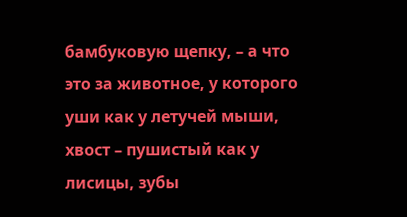бамбуковую щепку, – а что это за животное, у которого уши как у летучей мыши, хвост – пушистый как у лисицы, зубы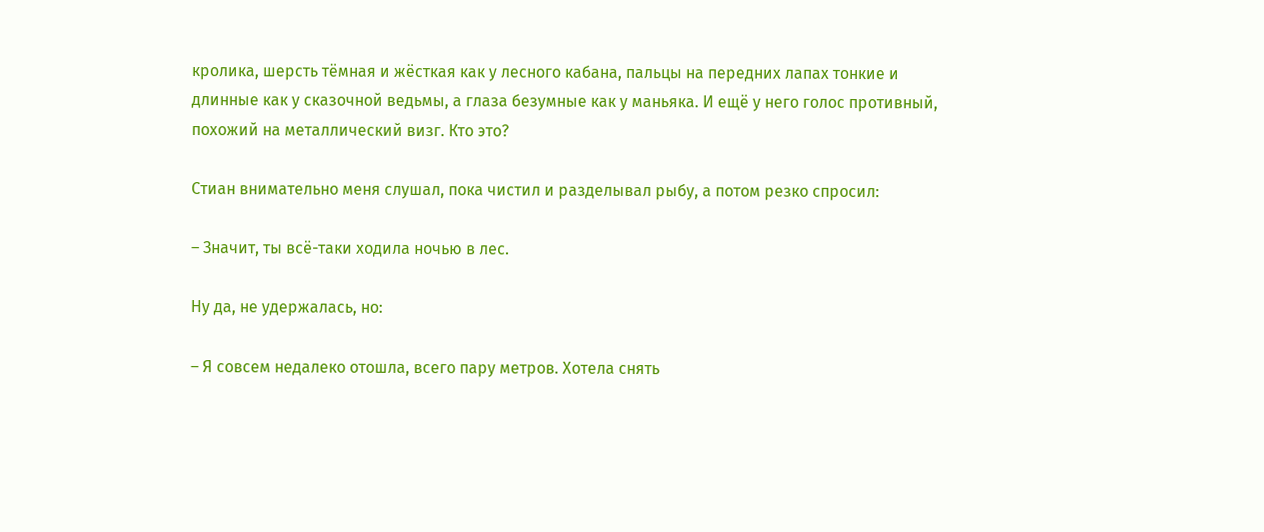кролика, шерсть тёмная и жёсткая как у лесного кабана, пальцы на передних лапах тонкие и длинные как у сказочной ведьмы, а глаза безумные как у маньяка. И ещё у него голос противный, похожий на металлический визг. Кто это?

Стиан внимательно меня слушал, пока чистил и разделывал рыбу, а потом резко спросил:

– Значит, ты всё-таки ходила ночью в лес.

Ну да, не удержалась, но:

– Я совсем недалеко отошла, всего пару метров. Хотела снять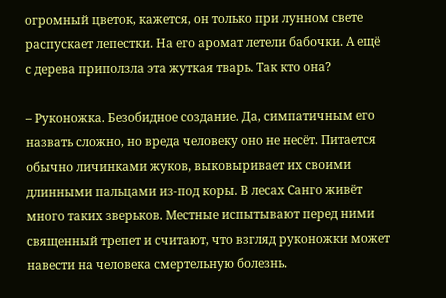огромный цветок, кажется, он только при лунном свете распускает лепестки. На его аромат летели бабочки. А ещё с дерева приползла эта жуткая тварь. Так кто она?

– Руконожка. Безобидное создание. Да, симпатичным его назвать сложно, но вреда человеку оно не несёт. Питается обычно личинками жуков, выковыривает их своими длинными пальцами из-под коры. В лесах Санго живёт много таких зверьков. Местные испытывают перед ними священный трепет и считают, что взгляд руконожки может навести на человека смертельную болезнь.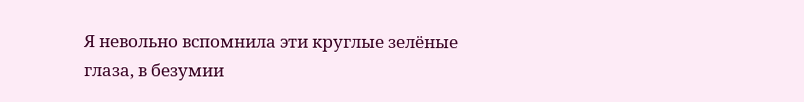Я невольно вспомнила эти круглые зелёные глаза, в безумии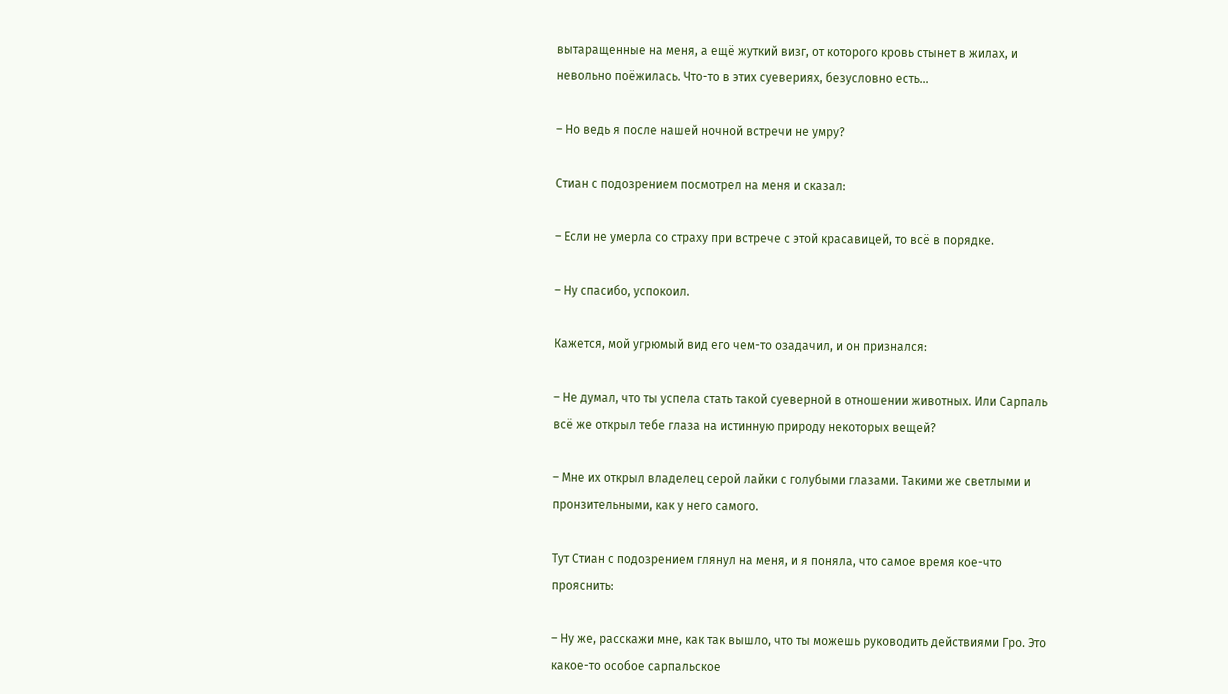вытаращенные на меня, а ещё жуткий визг, от которого кровь стынет в жилах, и невольно поёжилась. Что-то в этих суевериях, безусловно есть…

– Но ведь я после нашей ночной встречи не умру?

Стиан с подозрением посмотрел на меня и сказал:

– Если не умерла со страху при встрече с этой красавицей, то всё в порядке.

– Ну спасибо, успокоил.

Кажется, мой угрюмый вид его чем-то озадачил, и он признался:

– Не думал, что ты успела стать такой суеверной в отношении животных. Или Сарпаль всё же открыл тебе глаза на истинную природу некоторых вещей?

– Мне их открыл владелец серой лайки с голубыми глазами. Такими же светлыми и пронзительными, как у него самого.

Тут Стиан с подозрением глянул на меня, и я поняла, что самое время кое-что прояснить:

– Ну же, расскажи мне, как так вышло, что ты можешь руководить действиями Гро. Это какое-то особое сарпальское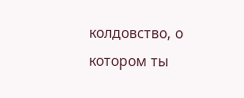колдовство, о котором ты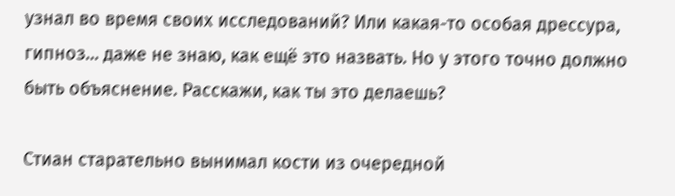узнал во время своих исследований? Или какая-то особая дрессура, гипноз… даже не знаю, как ещё это назвать. Но у этого точно должно быть объяснение. Расскажи, как ты это делаешь?

Стиан старательно вынимал кости из очередной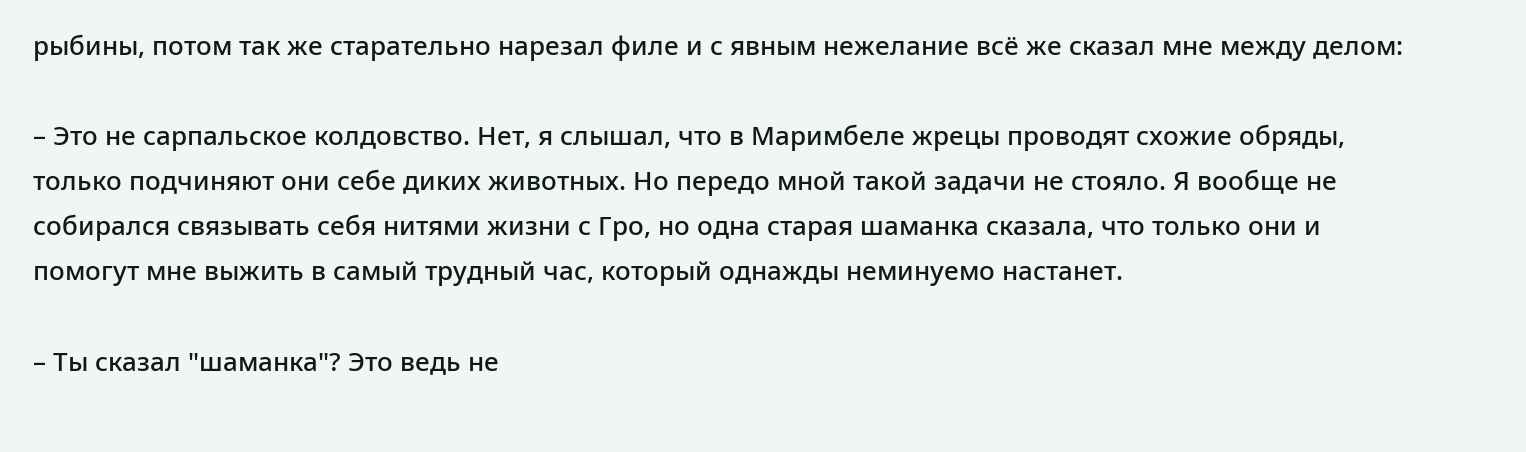рыбины, потом так же старательно нарезал филе и с явным нежелание всё же сказал мне между делом:

– Это не сарпальское колдовство. Нет, я слышал, что в Маримбеле жрецы проводят схожие обряды, только подчиняют они себе диких животных. Но передо мной такой задачи не стояло. Я вообще не собирался связывать себя нитями жизни с Гро, но одна старая шаманка сказала, что только они и помогут мне выжить в самый трудный час, который однажды неминуемо настанет.

– Ты сказал "шаманка"? Это ведь не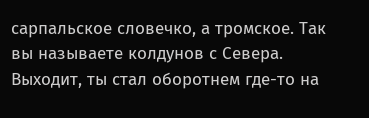сарпальское словечко, а тромское. Так вы называете колдунов с Севера. Выходит, ты стал оборотнем где-то на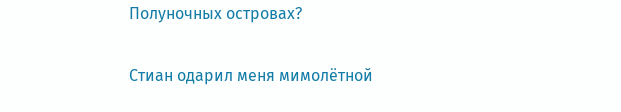Полуночных островах?

Стиан одарил меня мимолётной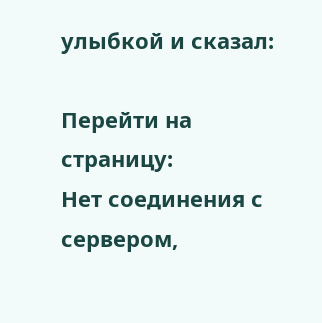улыбкой и сказал:

Перейти на страницу:
Нет соединения с сервером,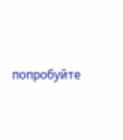попробуйте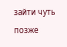зайти чуть позже